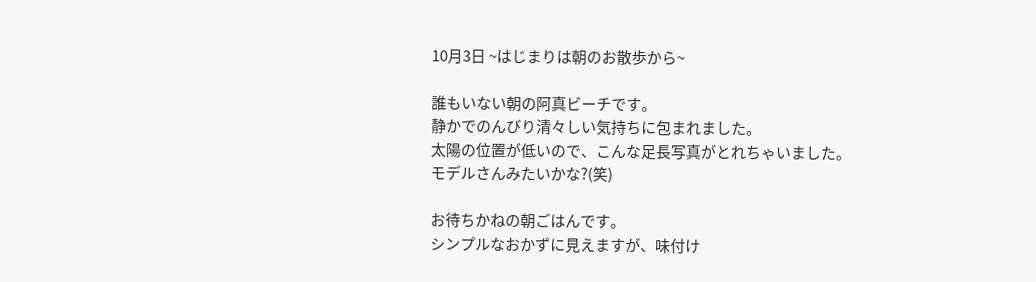10月3日 ~はじまりは朝のお散歩から~

誰もいない朝の阿真ビーチです。
静かでのんびり清々しい気持ちに包まれました。
太陽の位置が低いので、こんな足長写真がとれちゃいました。
モデルさんみたいかな?(笑)

お待ちかねの朝ごはんです。
シンプルなおかずに見えますが、味付け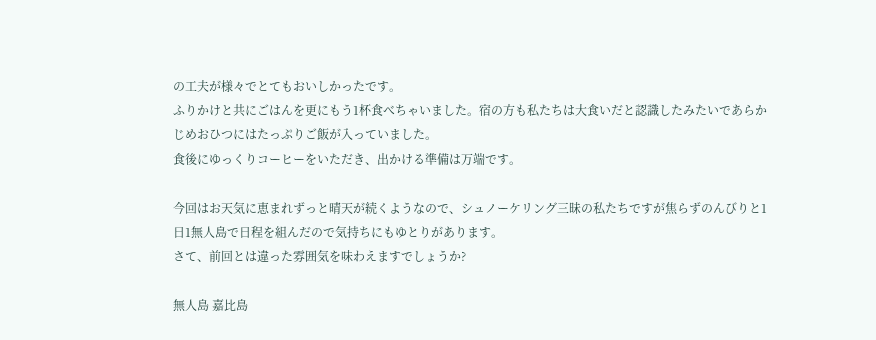の工夫が様々でとてもおいしかったです。
ふりかけと共にごはんを更にもう1杯食べちゃいました。宿の方も私たちは大食いだと認識したみたいであらかじめおひつにはたっぷりご飯が入っていました。
食後にゆっくりコーヒーをいただき、出かける準備は万端です。

今回はお天気に恵まれずっと晴天が続くようなので、シュノーケリング三昧の私たちですが焦らずのんびりと1日1無人島で日程を組んだので気持ちにもゆとりがあります。
さて、前回とは違った雰囲気を味わえますでしょうか?

無人島 嘉比島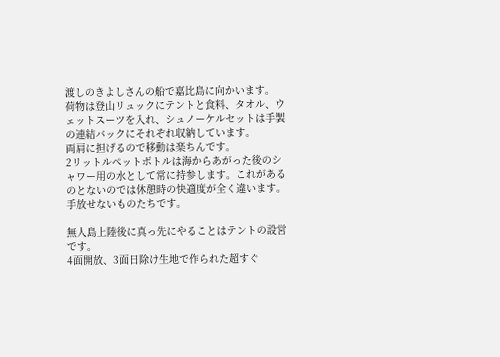渡しのきよしさんの船で嘉比島に向かいます。
荷物は登山リュックにテントと食料、タオル、ウェットスーツを入れ、シュノーケルセットは手製の連結バックにそれぞれ収納しています。
両肩に担げるので移動は楽ちんです。
2リットルペットボトルは海からあがった後のシャワー用の水として常に持参します。これがあるのとないのでは休憩時の快適度が全く違います。
手放せないものたちです。

無人島上陸後に真っ先にやることはテントの設営です。
4面開放、3面日除け生地で作られた超すぐ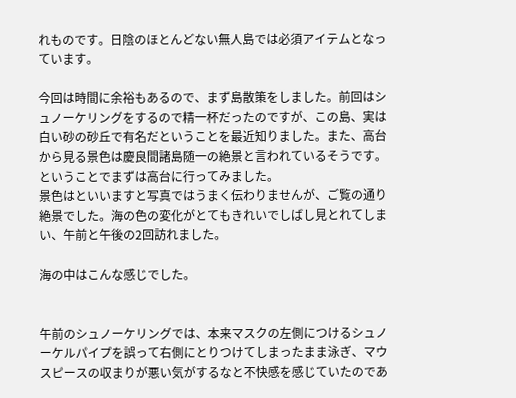れものです。日陰のほとんどない無人島では必須アイテムとなっています。

今回は時間に余裕もあるので、まず島散策をしました。前回はシュノーケリングをするので精一杯だったのですが、この島、実は白い砂の砂丘で有名だということを最近知りました。また、高台から見る景色は慶良間諸島随一の絶景と言われているそうです。ということでまずは高台に行ってみました。
景色はといいますと写真ではうまく伝わりませんが、ご覧の通り絶景でした。海の色の変化がとてもきれいでしばし見とれてしまい、午前と午後の2回訪れました。

海の中はこんな感じでした。


午前のシュノーケリングでは、本来マスクの左側につけるシュノーケルパイプを誤って右側にとりつけてしまったまま泳ぎ、マウスピースの収まりが悪い気がするなと不快感を感じていたのであ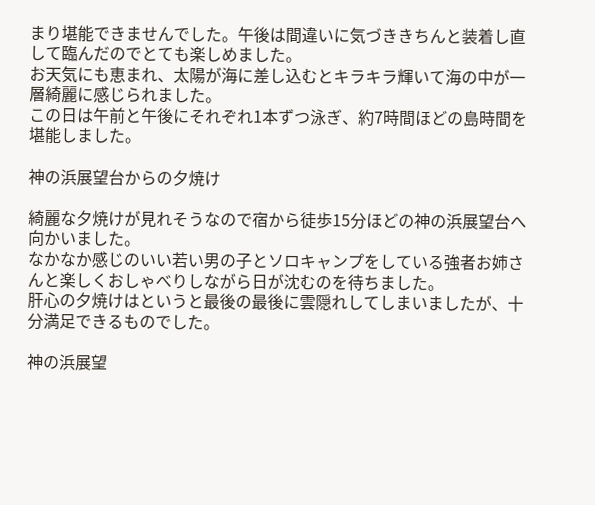まり堪能できませんでした。午後は間違いに気づききちんと装着し直して臨んだのでとても楽しめました。
お天気にも恵まれ、太陽が海に差し込むとキラキラ輝いて海の中が一層綺麗に感じられました。
この日は午前と午後にそれぞれ1本ずつ泳ぎ、約7時間ほどの島時間を堪能しました。

神の浜展望台からの夕焼け

綺麗な夕焼けが見れそうなので宿から徒歩15分ほどの神の浜展望台へ向かいました。
なかなか感じのいい若い男の子とソロキャンプをしている強者お姉さんと楽しくおしゃべりしながら日が沈むのを待ちました。
肝心の夕焼けはというと最後の最後に雲隠れしてしまいましたが、十分満足できるものでした。

神の浜展望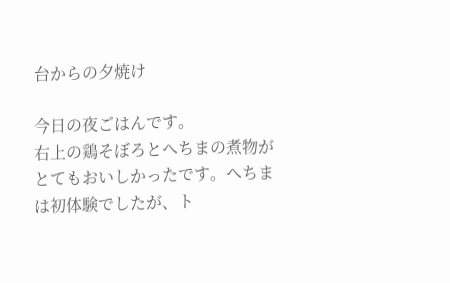台からの夕焼け

今日の夜ごはんです。
右上の鶏そぼろとへちまの煮物がとてもおいしかったです。へちまは初体験でしたが、ト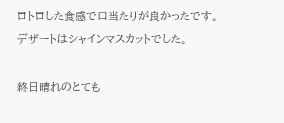ロトロした食感で口当たりが良かったです。
デザートはシャインマスカットでした。

終日晴れのとても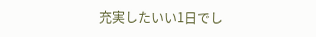充実したいい1日でし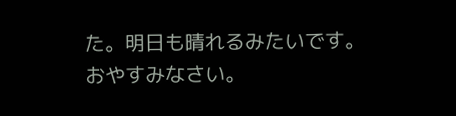た。明日も晴れるみたいです。
おやすみなさい。